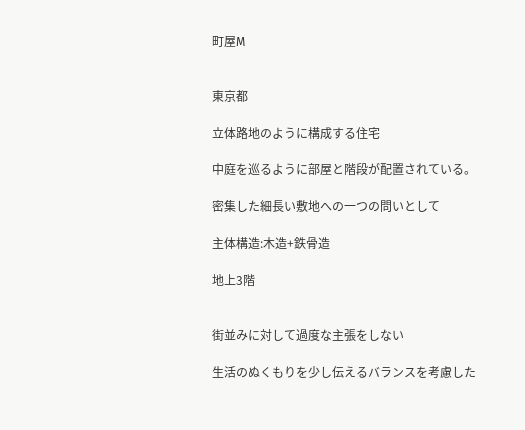町屋M


東京都

立体路地のように構成する住宅

中庭を巡るように部屋と階段が配置されている。

密集した細長い敷地への一つの問いとして

主体構造:木造+鉄骨造

地上3階


街並みに対して過度な主張をしない

生活のぬくもりを少し伝えるバランスを考慮した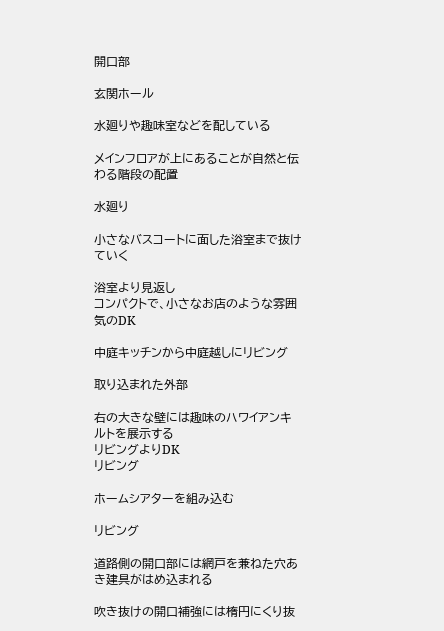開口部

玄関ホール

水廻りや趣味室などを配している

メインフロアが上にあることが自然と伝わる階段の配置

水廻り

小さなバスコートに面した浴室まで抜けていく

浴室より見返し
コンパクトで、小さなお店のような雰囲気のDK

中庭キッチンから中庭越しにリビング

取り込まれた外部

右の大きな壁には趣味のハワイアンキルトを展示する
リビングよりDK
リビング

ホームシアターを組み込む

リビング

道路側の開口部には網戸を兼ねた穴あき建具がはめ込まれる

吹き抜けの開口補強には楕円にくり抜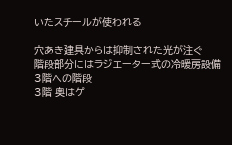いたスチールが使われる

穴あき建具からは抑制された光が注ぐ
階段部分にはラジエーター式の冷暖房設備
3階への階段
3階 奥はゲ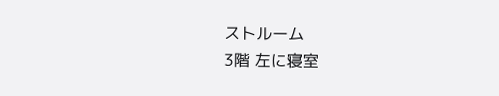ストルーム
3階 左に寝室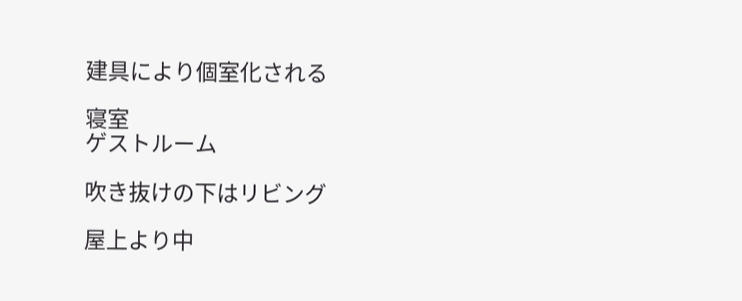建具により個室化される

寝室
ゲストルーム

吹き抜けの下はリビング

屋上より中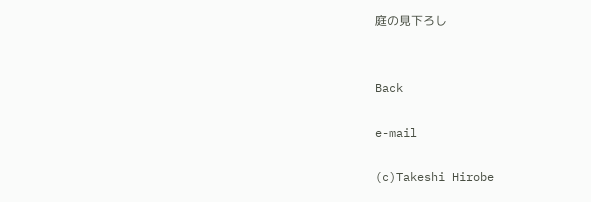庭の見下ろし


Back

e-mail

(c)Takeshi Hirobe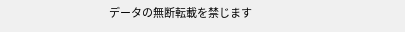データの無断転載を禁じます